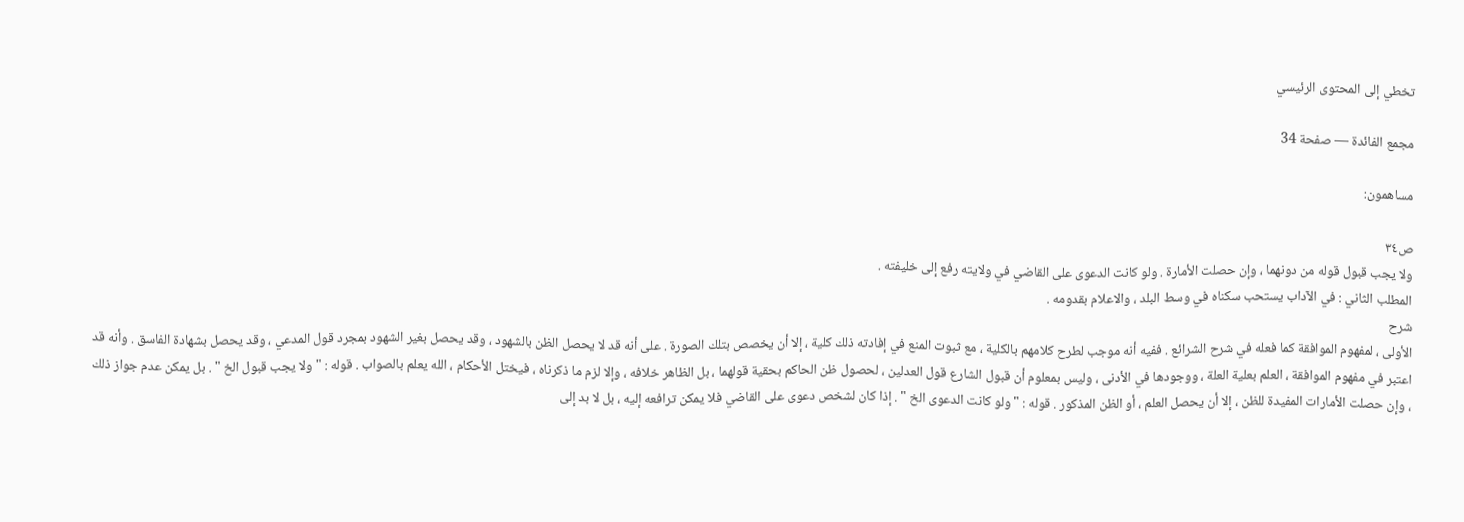تخطي إلى المحتوى الرئيسي

مجمع الفائدة — صفحة 34

مساهمون:

ص٣٤
ولا يجب قبول قوله من دونهما ، وإن حصلت الأمارة . ولو كانت الدعوى على القاضي في ولايته رفع إلى خليفته .
المطلب الثاني : في الآداب يستحب سكناه في وسط البلد ، والاعلام بقدومه .
شرح
الأولى ، لمفهوم الموافقة كما فعله في شرح الشرائع . ففيه أنه موجب لطرح كلامهم بالكلية ، مع ثبوت المنع في إفادته ذلك كلية ، إلا أن يخصص بتلك الصورة . على أنه قد لا يحصل الظن بالشهود ، وقد يحصل بغير الشهود بمجرد قول المدعي ، وقد يحصل بشهادة الفاسق . وأنه قد اعتبر في مفهوم الموافقة ، العلم بعلية العلة ، ووجودها في الأدنى ، وليس بمعلوم أن قبول الشارع قول العدلين ، لحصول ظن الحاكم بحقية قولهما ، بل الظاهر خلافه ، وإلا لزم ما ذكرناه ، فيختل الأحكام ، الله يعلم بالصواب . قوله : " ولا يجب قبول الخ " . بل يمكن عدم جواز ذلك ، وإن حصلت الأمارات المفيدة للظن ، إلا أن يحصل العلم ، أو الظن المذكور . قوله : " ولو كانت الدعوى الخ " . إذا كان لشخص دعوى على القاضي فلا يمكن ترافعه إليه ، بل لا بد إلى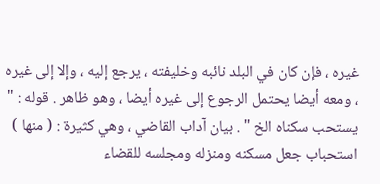غيره ، فإن كان في البلد نائبه وخليفته ، يرجع إليه ، وإلا إلى غيره ، ومعه أيضا يحتمل الرجوع إلى غيره أيضا ، وهو ظاهر . قوله : " يستحب سكناه الخ " . بيان آداب القاضي ، وهي كثيرة : ( منها ) استحباب جعل مسكنه ومنزله ومجلسه للقضاء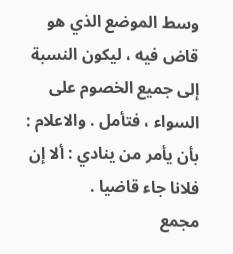وسط الموضع الذي هو قاض فيه ، ليكون النسبة إلى جميع الخصوم على السواء ، فتأمل . والاعلام : بأن يأمر من ينادي : ألا إن فلانا جاء قاضيا .
مجمع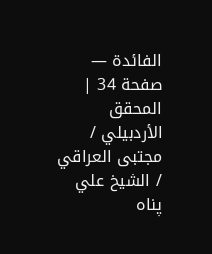الفائدة — صفحة 34 | المحقق الأردبيلي / مجتبى العراقي / الشيخ علي پناه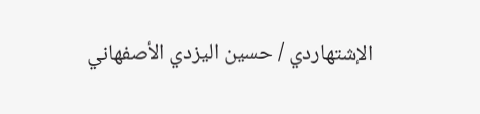الإشتهاردي / حسين اليزدي الأصفهاني